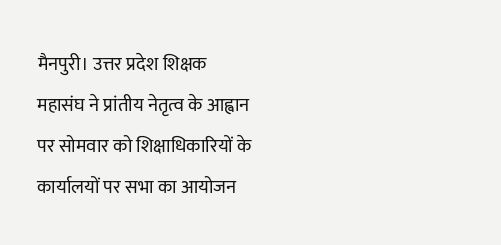मैनपुरी। उत्तर प्रदेश शिक्षक महासंघ ने प्रांतीय नेतृत्व के आह्वान पर सोमवार को शिक्षाधिकारियों के कार्यालयों पर सभा का आयोजन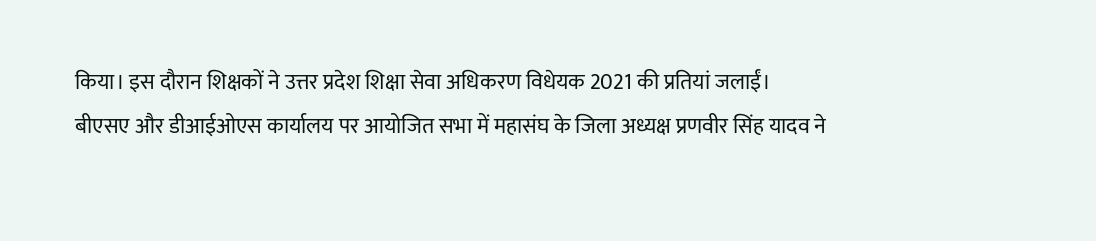किया। इस दौरान शिक्षकों ने उत्तर प्रदेश शिक्षा सेवा अधिकरण विधेयक 2021 की प्रतियां जलाईं।
बीएसए और डीआईओएस कार्यालय पर आयोजित सभा में महासंघ के जिला अध्यक्ष प्रणवीर सिंह यादव ने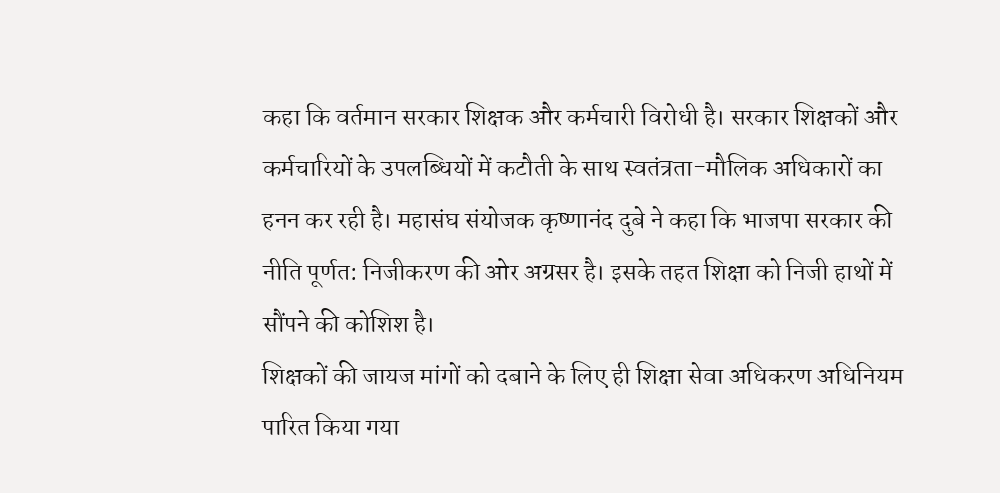कहा कि वर्तमान सरकार शिक्षक और कर्मचारी विरोधी है। सरकार शिक्षकों और कर्मचारियों के उपलब्धियों में कटौती के साथ स्वतंत्रता-मौलिक अधिकारों का हनन कर रही है। महासंघ संयोजक कृष्णानंद दुबे ने कहा कि भाजपा सरकार की नीति पूर्णत: निजीकरण की ओर अग्रसर है। इसके तहत शिक्षा को निजी हाथों में सौंपने की कोशिश है।
शिक्षकों की जायज मांगों को दबाने के लिए ही शिक्षा सेवा अधिकरण अधिनियम पारित किया गया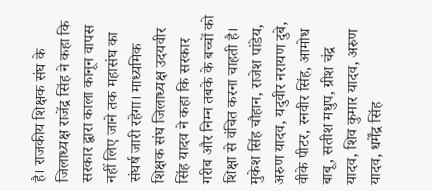है। राजकीय शिक्षक संघ के जिलाध्यक्ष राजेंद्र सिंह ने कहा कि सरकार द्वारा काला कानून वापस नहीं लिए जाने तक महासंघ का संघर्ष जारी रहेगा। माध्यमिक शिक्षक संघ जिलाध्यक्ष उदयवीर सिंह यादव ने कहा कि सरकार गरीब और निम्न तबके के बच्चों को शिक्षा से वंचित करना चाहती है। मुकेश सिंह चौहान, राजेश पांडेय, अरुण यादव, यदुवीर नरायण दुबे, वीके पीटर, रनवीर सिंह, आमोध बाबू, सतीश मधुप, ग्रीश चंद्र यादव, शिव कुमार यादव, अरुण यादव, धर्मेंद्र सिंह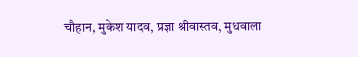चौहान, मुकेश यादव, प्रज्ञा श्रीवास्तव, मुधवाला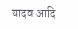यादव आदि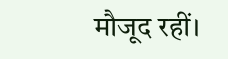मौजूद रहीं।